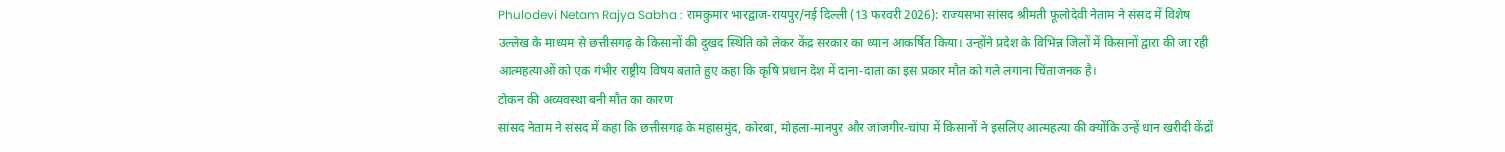Phulodevi Netam Rajya Sabha : रामकुमार भारद्वाज-रायपुर/नई दिल्ली (13 फरवरी 2026): राज्यसभा सांसद श्रीमती फूलोदेवी नेताम ने संसद में विशेष उल्लेख के माध्यम से छत्तीसगढ़ के किसानों की दुखद स्थिति को लेकर केंद्र सरकार का ध्यान आकर्षित किया। उन्होंने प्रदेश के विभिन्न जिलों में किसानों द्वारा की जा रही आत्महत्याओं को एक गंभीर राष्ट्रीय विषय बताते हुए कहा कि कृषि प्रधान देश में दाना-दाता का इस प्रकार मौत को गले लगाना चिंताजनक है।
टोकन की अव्यवस्था बनी मौत का कारण
सांसद नेताम ने संसद में कहा कि छत्तीसगढ़ के महासमुंद, कोरबा, मोहला-मानपुर और जांजगीर-चांपा में किसानों ने इसलिए आत्महत्या की क्योंकि उन्हें धान खरीदी केंद्रों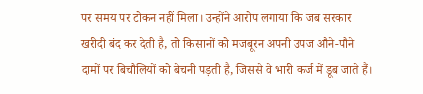पर समय पर टोकन नहीं मिला। उन्होंने आरोप लगाया कि जब सरकार खरीदी बंद कर देती है, तो किसानों को मजबूरन अपनी उपज औने-पौने दामों पर बिचौलियों को बेचनी पड़ती है, जिससे वे भारी कर्ज में डूब जाते हैं।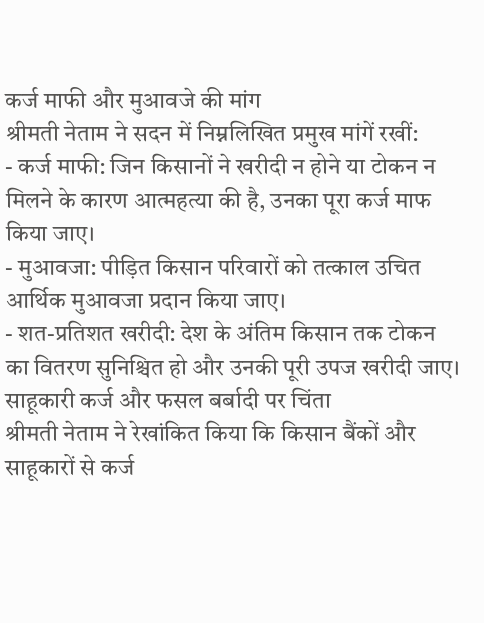कर्ज माफी और मुआवजे की मांग
श्रीमती नेताम ने सदन में निम्नलिखित प्रमुख मांगें रखीं:
- कर्ज माफी: जिन किसानों ने खरीदी न होने या टोकन न मिलने के कारण आत्महत्या की है, उनका पूरा कर्ज माफ किया जाए।
- मुआवजा: पीड़ित किसान परिवारों को तत्काल उचित आर्थिक मुआवजा प्रदान किया जाए।
- शत-प्रतिशत खरीदी: देश के अंतिम किसान तक टोकन का वितरण सुनिश्चित हो और उनकी पूरी उपज खरीदी जाए।
साहूकारी कर्ज और फसल बर्बादी पर चिंता
श्रीमती नेताम ने रेखांकित किया कि किसान बैंकों और साहूकारों से कर्ज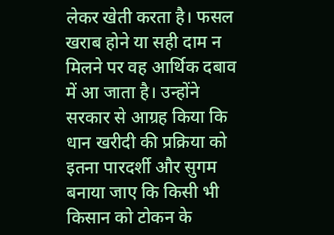लेकर खेती करता है। फसल खराब होने या सही दाम न मिलने पर वह आर्थिक दबाव में आ जाता है। उन्होंने सरकार से आग्रह किया कि धान खरीदी की प्रक्रिया को इतना पारदर्शी और सुगम बनाया जाए कि किसी भी किसान को टोकन के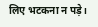लिए भटकना न पड़े।